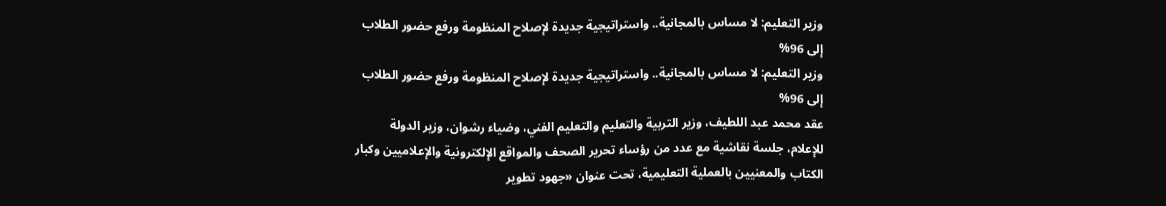وزير التعليم: لا مساس بالمجانية.. واستراتيجية جديدة لإصلاح المنظومة ورفع حضور الطلاب إلى 96%
وزير التعليم: لا مساس بالمجانية.. واستراتيجية جديدة لإصلاح المنظومة ورفع حضور الطلاب إلى 96%
عقد محمد عبد اللطيف، وزير التربية والتعليم والتعليم الفني، وضياء رشوان، وزير الدولة للإعلام، جلسة نقاشية مع عدد من رؤساء تحرير الصحف والمواقع الإلكترونية والإعلاميين وكبار الكتاب والمعنيين بالعملية التعليمية، تحت عنوان «جهود تطوير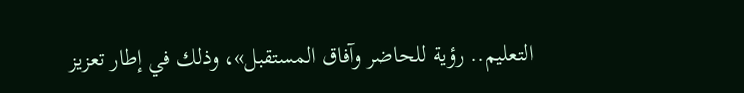التعليم.. رؤية للحاضر وآفاق المستقبل»، وذلك في إطار تعزيز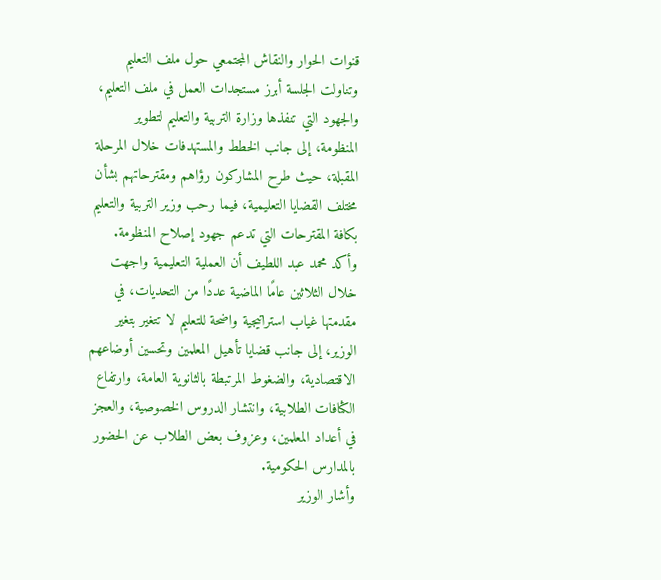قنوات الحوار والنقاش المجتمعي حول ملف التعليم
وتناولت الجلسة أبرز مستجدات العمل في ملف التعليم، والجهود التي تنفذها وزارة التربية والتعليم لتطوير المنظومة، إلى جانب الخطط والمستهدفات خلال المرحلة المقبلة، حيث طرح المشاركون رؤاهم ومقترحاتهم بشأن مختلف القضايا التعليمية، فيما رحب وزير التربية والتعليم بكافة المقترحات التي تدعم جهود إصلاح المنظومة.
وأكد محمد عبد اللطيف أن العملية التعليمية واجهت خلال الثلاثين عامًا الماضية عددًا من التحديات، في مقدمتها غياب استراتيجية واضحة للتعليم لا تتغير بتغير الوزير، إلى جانب قضايا تأهيل المعلمين وتحسين أوضاعهم الاقتصادية، والضغوط المرتبطة بالثانوية العامة، وارتفاع الكثافات الطلابية، وانتشار الدروس الخصوصية، والعجز في أعداد المعلمين، وعزوف بعض الطلاب عن الحضور بالمدارس الحكومية.
وأشار الوزير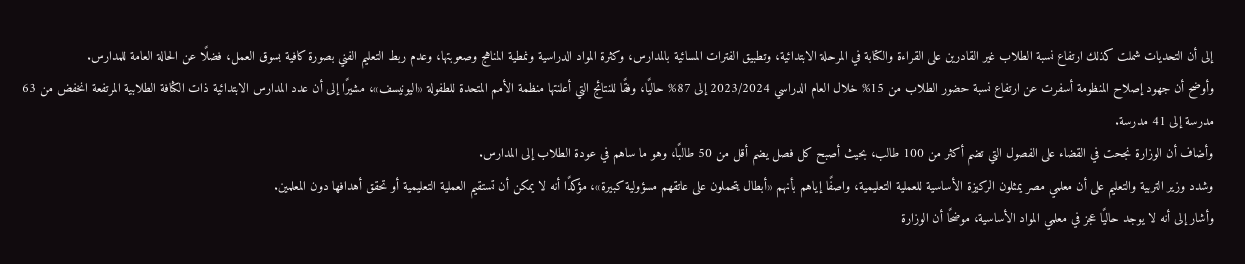إلى أن التحديات شملت كذلك ارتفاع نسبة الطلاب غير القادرين على القراءة والكتابة في المرحلة الابتدائية، وتطبيق الفترات المسائية بالمدارس، وكثرة المواد الدراسية ونمطية المناهج وصعوبتها، وعدم ربط التعليم الفني بصورة كافية بسوق العمل، فضلًا عن الحالة العامة للمدارس.
وأوضح أن جهود إصلاح المنظومة أسفرت عن ارتفاع نسبة حضور الطلاب من 15% خلال العام الدراسي 2023/2024 إلى 87% حاليًا، وفقًا للنتائج التي أعلنتها منظمة الأمم المتحدة للطفولة «اليونيسف»، مشيرًا إلى أن عدد المدارس الابتدائية ذات الكثافة الطلابية المرتفعة انخفض من 63 مدرسة إلى 41 مدرسة.
وأضاف أن الوزارة نجحت في القضاء على الفصول التي تضم أكثر من 100 طالب، بحيث أصبح كل فصل يضم أقل من 50 طالبًا، وهو ما ساهم في عودة الطلاب إلى المدارس.
وشدد وزير التربية والتعليم على أن معلمي مصر يمثلون الركيزة الأساسية للعملية التعليمية، واصفًا إياهم بأنهم «أبطال يتحملون على عاتقهم مسؤولية كبيرة»، مؤكدًا أنه لا يمكن أن تستقيم العملية التعليمية أو تحقق أهدافها دون المعلمين.
وأشار إلى أنه لا يوجد حاليًا عجز في معلمي المواد الأساسية، موضحًا أن الوزارة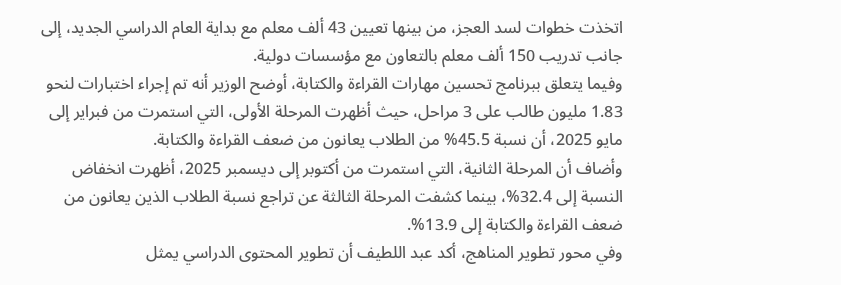اتخذت خطوات لسد العجز، من بينها تعيين 43 ألف معلم مع بداية العام الدراسي الجديد، إلى جانب تدريب 150 ألف معلم بالتعاون مع مؤسسات دولية.
وفيما يتعلق ببرنامج تحسين مهارات القراءة والكتابة، أوضح الوزير أنه تم إجراء اختبارات لنحو 1.83 مليون طالب على 3 مراحل، حيث أظهرت المرحلة الأولى، التي استمرت من فبراير إلى مايو 2025، أن نسبة 45.5% من الطلاب يعانون من ضعف القراءة والكتابة.
وأضاف أن المرحلة الثانية، التي استمرت من أكتوبر إلى ديسمبر 2025، أظهرت انخفاض النسبة إلى 32.4%، بينما كشفت المرحلة الثالثة عن تراجع نسبة الطلاب الذين يعانون من ضعف القراءة والكتابة إلى 13.9%.
وفي محور تطوير المناهج، أكد عبد اللطيف أن تطوير المحتوى الدراسي يمثل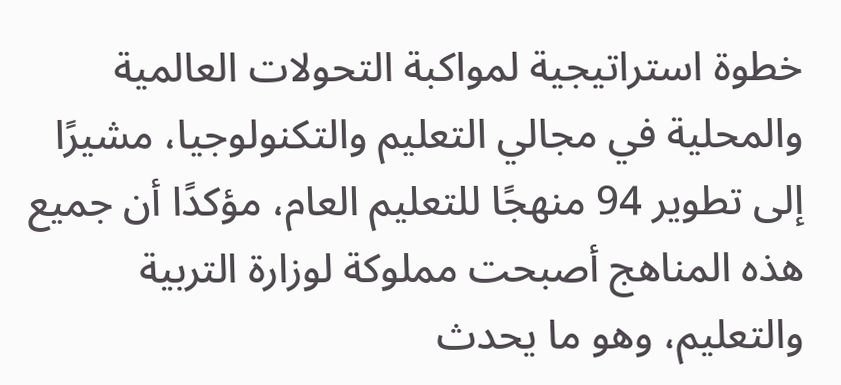خطوة استراتيجية لمواكبة التحولات العالمية والمحلية في مجالي التعليم والتكنولوجيا، مشيرًا إلى تطوير 94 منهجًا للتعليم العام، مؤكدًا أن جميع هذه المناهج أصبحت مملوكة لوزارة التربية والتعليم، وهو ما يحدث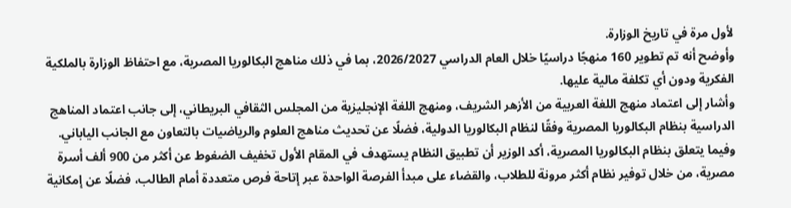لأول مرة في تاريخ الوزارة.
وأوضح أنه تم تطوير 160 منهجًا دراسيًا خلال العام الدراسي 2026/2027، بما في ذلك مناهج البكالوريا المصرية، مع احتفاظ الوزارة بالملكية الفكرية ودون أي تكلفة مالية عليها.
وأشار إلى اعتماد منهج اللغة العربية من الأزهر الشريف، ومنهج اللغة الإنجليزية من المجلس الثقافي البريطاني، إلى جانب اعتماد المناهج الدراسية بنظام البكالوريا المصرية وفقًا لنظام البكالوريا الدولية، فضلًا عن تحديث مناهج العلوم والرياضيات بالتعاون مع الجانب الياباني.
وفيما يتعلق بنظام البكالوريا المصرية، أكد الوزير أن تطبيق النظام يستهدف في المقام الأول تخفيف الضغوط عن أكثر من 900 ألف أسرة مصرية، من خلال توفير نظام أكثر مرونة للطلاب، والقضاء على مبدأ الفرصة الواحدة عبر إتاحة فرص متعددة أمام الطالب، فضلًا عن إمكانية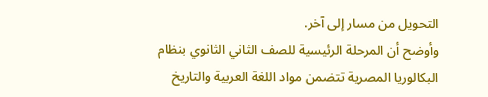التحويل من مسار إلى آخر.
وأوضح أن المرحلة الرئيسية للصف الثاني الثانوي بنظام البكالوريا المصرية تتضمن مواد اللغة العربية والتاريخ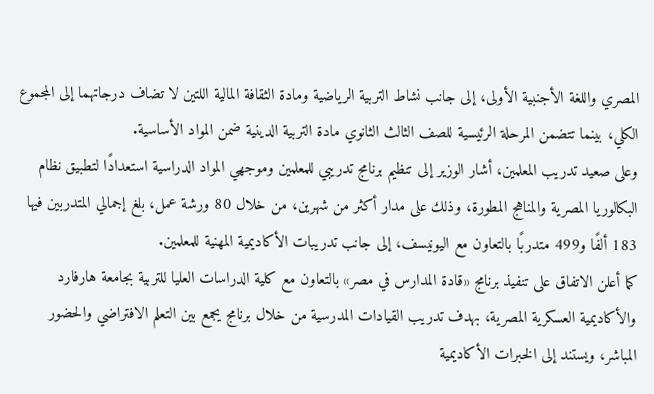المصري واللغة الأجنبية الأولى، إلى جانب نشاط التربية الرياضية ومادة الثقافة المالية اللتين لا تضاف درجاتهما إلى المجموع الكلي، بينما تتضمن المرحلة الرئيسية للصف الثالث الثانوي مادة التربية الدينية ضمن المواد الأساسية.
وعلى صعيد تدريب المعلمين، أشار الوزير إلى تنظيم برنامج تدريبي للمعلمين وموجهي المواد الدراسية استعدادًا لتطبيق نظام البكالوريا المصرية والمناهج المطورة، وذلك على مدار أكثر من شهرين، من خلال 80 ورشة عمل، بلغ إجمالي المتدربين فيها 183 ألفًا و499 متدربًا بالتعاون مع اليونيسف، إلى جانب تدريبات الأكاديمية المهنية للمعلمين.
كما أعلن الاتفاق على تنفيذ برنامج «قادة المدارس في مصر» بالتعاون مع كلية الدراسات العليا للتربية بجامعة هارفارد والأكاديمية العسكرية المصرية، بهدف تدريب القيادات المدرسية من خلال برنامج يجمع بين التعلم الافتراضي والحضور المباشر، ويستند إلى الخبرات الأكاديمية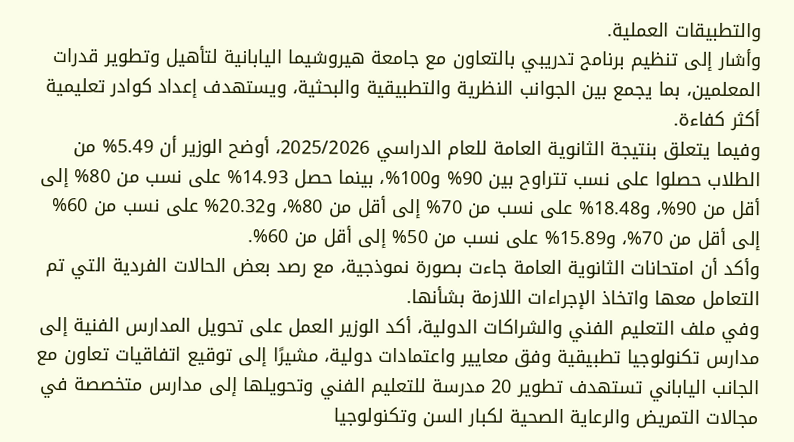والتطبيقات العملية.
وأشار إلى تنظيم برنامج تدريبي بالتعاون مع جامعة هيروشيما اليابانية لتأهيل وتطوير قدرات المعلمين، بما يجمع بين الجوانب النظرية والتطبيقية والبحثية، ويستهدف إعداد كوادر تعليمية أكثر كفاءة.
وفيما يتعلق بنتيجة الثانوية العامة للعام الدراسي 2025/2026، أوضح الوزير أن 5.49% من الطلاب حصلوا على نسب تتراوح بين 90% و100%، بينما حصل 14.93% على نسب من 80% إلى أقل من 90%، و18.48% على نسب من 70% إلى أقل من 80%، و20.32% على نسب من 60% إلى أقل من 70%، و15.89% على نسب من 50% إلى أقل من 60%.
وأكد أن امتحانات الثانوية العامة جاءت بصورة نموذجية، مع رصد بعض الحالات الفردية التي تم التعامل معها واتخاذ الإجراءات اللازمة بشأنها.
وفي ملف التعليم الفني والشراكات الدولية، أكد الوزير العمل على تحويل المدارس الفنية إلى مدارس تكنولوجيا تطبيقية وفق معايير واعتمادات دولية، مشيرًا إلى توقيع اتفاقيات تعاون مع الجانب الياباني تستهدف تطوير 20 مدرسة للتعليم الفني وتحويلها إلى مدارس متخصصة في مجالات التمريض والرعاية الصحية لكبار السن وتكنولوجيا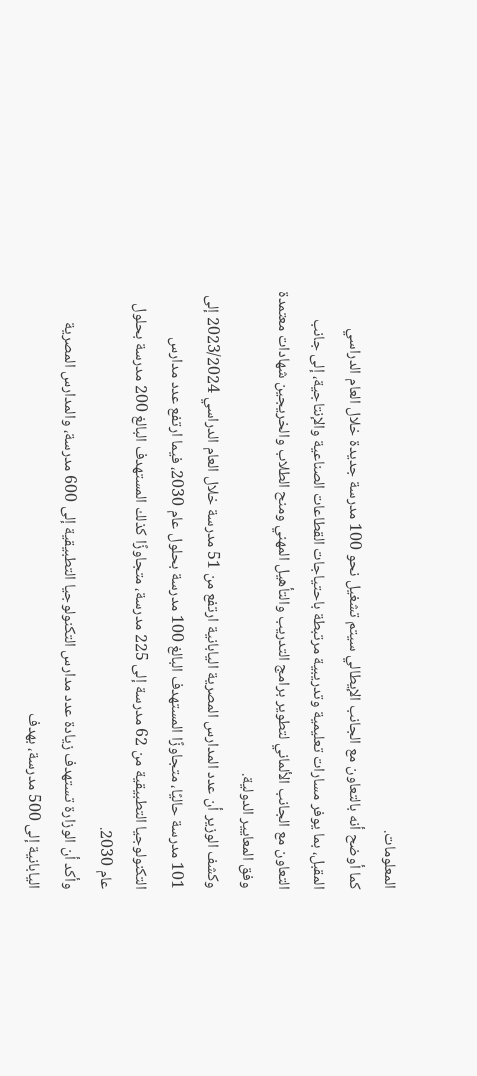المعلومات.
كما أوضح أنه بالتعاون مع الجانب الإيطالي سيتم تشغيل نحو 100 مدرسة جديدة خلال العام الدراسي المقبل، بما يوفر مسارات تعليمية وتدريبية مرتبطة باحتياجات القطاعات الصناعية والإنتاجية، إلى جانب التعاون مع الجانب الألماني لتطوير برامج التدريب والتأهيل المهني ومنح الطلاب والخريجين شهادات معتمدة وفق المعايير الدولية.
وكشف الوزير أن عدد المدارس المصرية اليابانية ارتفع من 51 مدرسة خلال العام الدراسي 2023/2024 إلى 101 مدرسة حاليًا، متجاوزًا المستهدف البالغ 100 مدرسة بحلول عام 2030، فيما ارتفع عدد مدارس التكنولوجيا التطبيقية من 62 مدرسة إلى 225 مدرسة، متجاوزًا كذلك المستهدف البالغ 200 مدرسة بحلول عام 2030.
وأكد أن الوزارة تستهدف زيادة عدد مدارس التكنولوجيا التطبيقية إلى 600 مدرسة، والمدارس المصرية اليابانية إلى 500 مدرسة، بهدف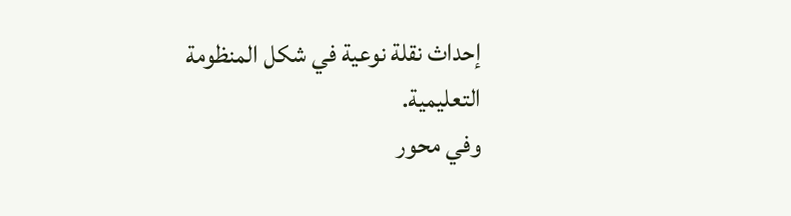إحداث نقلة نوعية في شكل المنظومة التعليمية.
وفي محور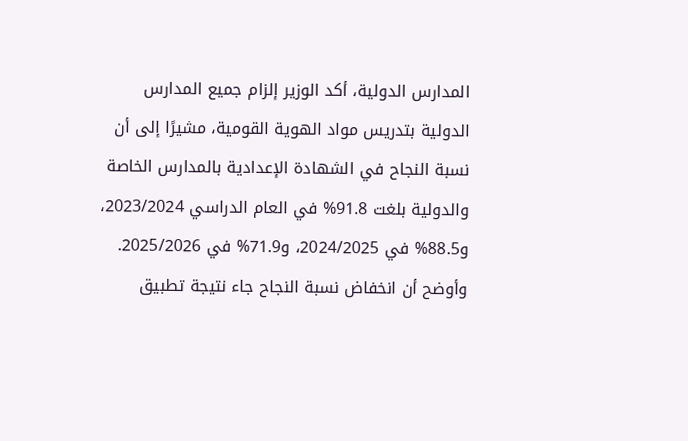المدارس الدولية، أكد الوزير إلزام جميع المدارس الدولية بتدريس مواد الهوية القومية، مشيرًا إلى أن نسبة النجاح في الشهادة الإعدادية بالمدارس الخاصة والدولية بلغت 91.8% في العام الدراسي 2023/2024، و88.5% في 2024/2025، و71.9% في 2025/2026.
وأوضح أن انخفاض نسبة النجاح جاء نتيجة تطبيق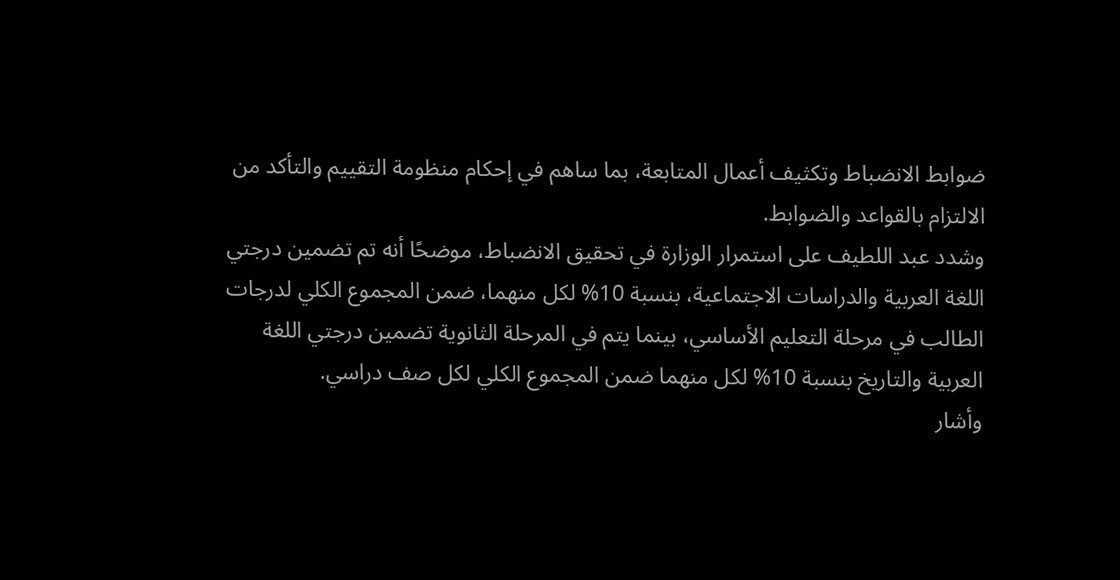ضوابط الانضباط وتكثيف أعمال المتابعة، بما ساهم في إحكام منظومة التقييم والتأكد من الالتزام بالقواعد والضوابط.
وشدد عبد اللطيف على استمرار الوزارة في تحقيق الانضباط، موضحًا أنه تم تضمين درجتي اللغة العربية والدراسات الاجتماعية، بنسبة 10% لكل منهما، ضمن المجموع الكلي لدرجات الطالب في مرحلة التعليم الأساسي، بينما يتم في المرحلة الثانوية تضمين درجتي اللغة العربية والتاريخ بنسبة 10% لكل منهما ضمن المجموع الكلي لكل صف دراسي.
وأشار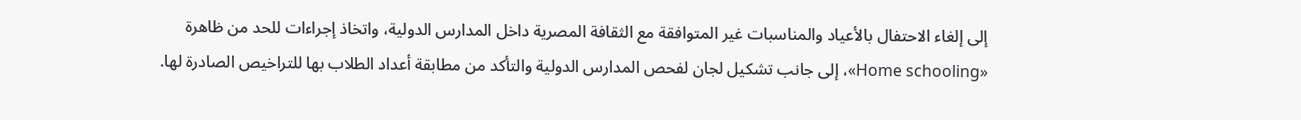إلى إلغاء الاحتفال بالأعياد والمناسبات غير المتوافقة مع الثقافة المصرية داخل المدارس الدولية، واتخاذ إجراءات للحد من ظاهرة «Home schooling»، إلى جانب تشكيل لجان لفحص المدارس الدولية والتأكد من مطابقة أعداد الطلاب بها للتراخيص الصادرة لها.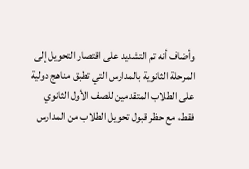وأضاف أنه تم التشديد على اقتصار التحويل إلى المرحلة الثانوية بالمدارس التي تطبق مناهج دولية على الطلاب المتقدمين للصف الأول الثانوي فقط، مع حظر قبول تحويل الطلاب من المدارس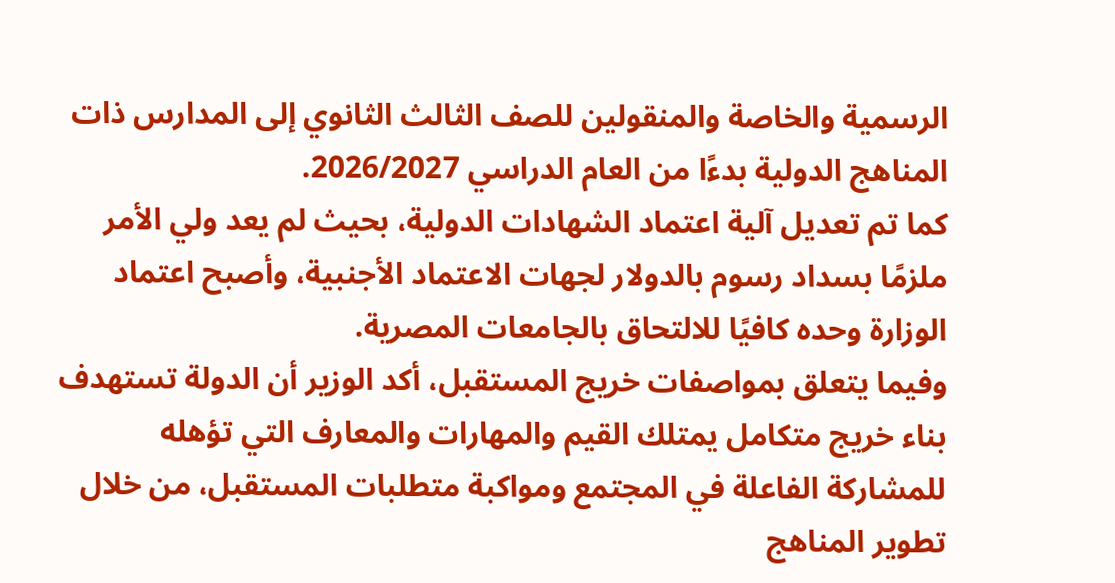الرسمية والخاصة والمنقولين للصف الثالث الثانوي إلى المدارس ذات المناهج الدولية بدءًا من العام الدراسي 2026/2027.
كما تم تعديل آلية اعتماد الشهادات الدولية، بحيث لم يعد ولي الأمر ملزمًا بسداد رسوم بالدولار لجهات الاعتماد الأجنبية، وأصبح اعتماد الوزارة وحده كافيًا للالتحاق بالجامعات المصرية.
وفيما يتعلق بمواصفات خريج المستقبل، أكد الوزير أن الدولة تستهدف بناء خريج متكامل يمتلك القيم والمهارات والمعارف التي تؤهله للمشاركة الفاعلة في المجتمع ومواكبة متطلبات المستقبل، من خلال تطوير المناهج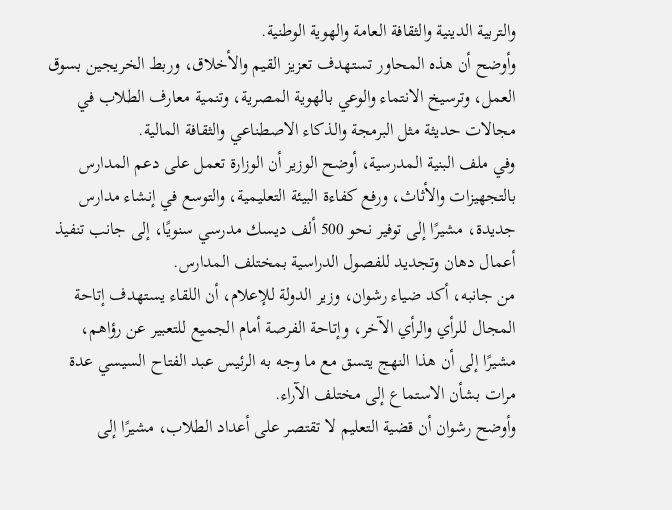والتربية الدينية والثقافة العامة والهوية الوطنية.
وأوضح أن هذه المحاور تستهدف تعزيز القيم والأخلاق، وربط الخريجين بسوق العمل، وترسيخ الانتماء والوعي بالهوية المصرية، وتنمية معارف الطلاب في مجالات حديثة مثل البرمجة والذكاء الاصطناعي والثقافة المالية.
وفي ملف البنية المدرسية، أوضح الوزير أن الوزارة تعمل على دعم المدارس بالتجهيزات والأثاث، ورفع كفاءة البيئة التعليمية، والتوسع في إنشاء مدارس جديدة، مشيرًا إلى توفير نحو 500 ألف ديسك مدرسي سنويًا، إلى جانب تنفيذ أعمال دهان وتجديد للفصول الدراسية بمختلف المدارس.
من جانبه، أكد ضياء رشوان، وزير الدولة للإعلام، أن اللقاء يستهدف إتاحة المجال للرأي والرأي الآخر، وإتاحة الفرصة أمام الجميع للتعبير عن رؤاهم، مشيرًا إلى أن هذا النهج يتسق مع ما وجه به الرئيس عبد الفتاح السيسي عدة مرات بشأن الاستماع إلى مختلف الآراء.
وأوضح رشوان أن قضية التعليم لا تقتصر على أعداد الطلاب، مشيرًا إلى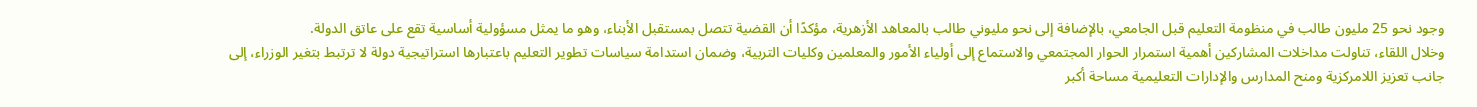وجود نحو 25 مليون طالب في منظومة التعليم قبل الجامعي، بالإضافة إلى نحو مليوني طالب بالمعاهد الأزهرية، مؤكدًا أن القضية تتصل بمستقبل الأبناء، وهو ما يمثل مسؤولية أساسية تقع على عاتق الدولة.
وخلال اللقاء، تناولت مداخلات المشاركين أهمية استمرار الحوار المجتمعي والاستماع إلى أولياء الأمور والمعلمين وكليات التربية، وضمان استدامة سياسات تطوير التعليم باعتبارها استراتيجية دولة لا ترتبط بتغير الوزراء، إلى جانب تعزيز اللامركزية ومنح المدارس والإدارات التعليمية مساحة أكبر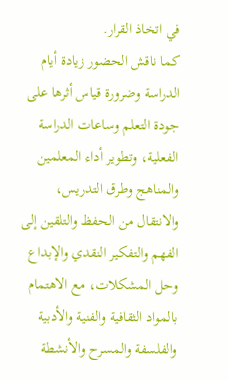في اتخاذ القرار.
كما ناقش الحضور زيادة أيام الدراسة وضرورة قياس أثرها على جودة التعلم وساعات الدراسة الفعلية، وتطوير أداء المعلمين والمناهج وطرق التدريس، والانتقال من الحفظ والتلقين إلى الفهم والتفكير النقدي والإبداع وحل المشكلات، مع الاهتمام بالمواد الثقافية والفنية والأدبية والفلسفة والمسرح والأنشطة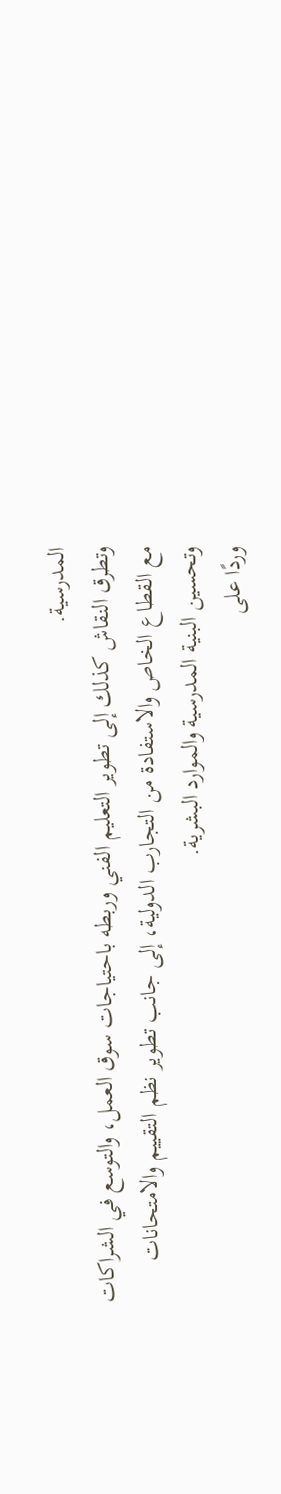المدرسية.
وتطرق النقاش كذلك إلى تطوير التعليم الفني وربطه باحتياجات سوق العمل، والتوسع في الشراكات مع القطاع الخاص والاستفادة من التجارب الدولية، إلى جانب تطوير نظم التقييم والامتحانات وتحسين البنية المدرسية والموارد البشرية.
وردًا على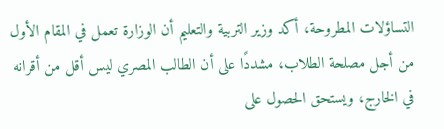التساؤلات المطروحة، أكد وزير التربية والتعليم أن الوزارة تعمل في المقام الأول من أجل مصلحة الطلاب، مشددًا على أن الطالب المصري ليس أقل من أقرانه في الخارج، ويستحق الحصول على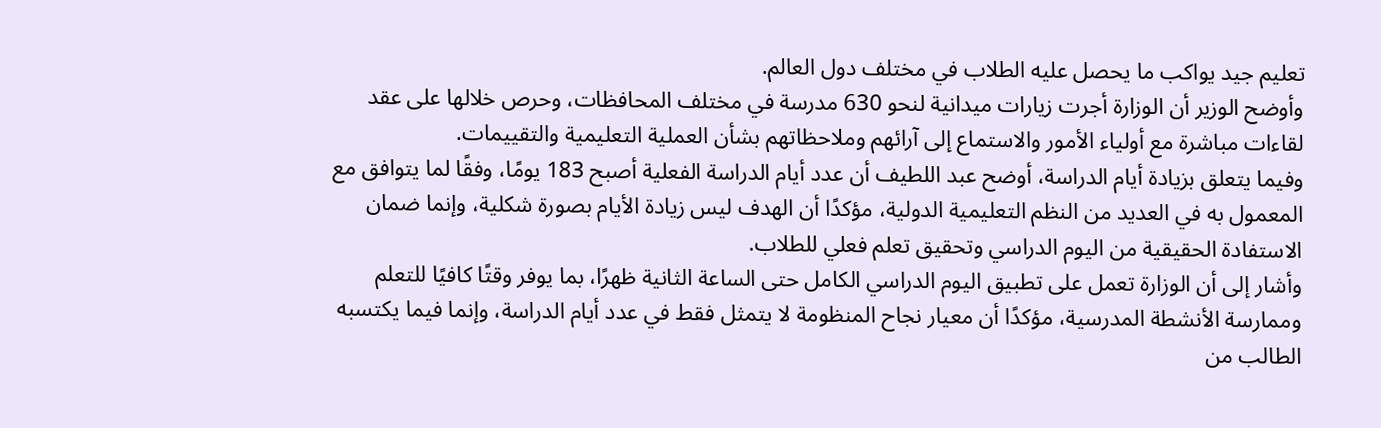تعليم جيد يواكب ما يحصل عليه الطلاب في مختلف دول العالم.
وأوضح الوزير أن الوزارة أجرت زيارات ميدانية لنحو 630 مدرسة في مختلف المحافظات، وحرص خلالها على عقد لقاءات مباشرة مع أولياء الأمور والاستماع إلى آرائهم وملاحظاتهم بشأن العملية التعليمية والتقييمات.
وفيما يتعلق بزيادة أيام الدراسة، أوضح عبد اللطيف أن عدد أيام الدراسة الفعلية أصبح 183 يومًا، وفقًا لما يتوافق مع المعمول به في العديد من النظم التعليمية الدولية، مؤكدًا أن الهدف ليس زيادة الأيام بصورة شكلية، وإنما ضمان الاستفادة الحقيقية من اليوم الدراسي وتحقيق تعلم فعلي للطلاب.
وأشار إلى أن الوزارة تعمل على تطبيق اليوم الدراسي الكامل حتى الساعة الثانية ظهرًا، بما يوفر وقتًا كافيًا للتعلم وممارسة الأنشطة المدرسية، مؤكدًا أن معيار نجاح المنظومة لا يتمثل فقط في عدد أيام الدراسة، وإنما فيما يكتسبه الطالب من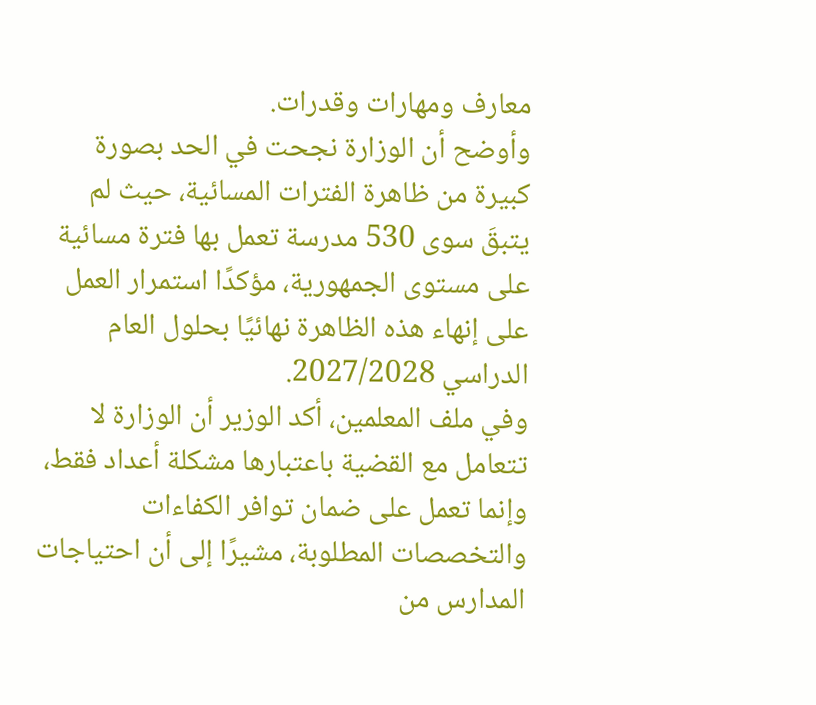معارف ومهارات وقدرات.
وأوضح أن الوزارة نجحت في الحد بصورة كبيرة من ظاهرة الفترات المسائية، حيث لم يتبقَ سوى 530 مدرسة تعمل بها فترة مسائية على مستوى الجمهورية، مؤكدًا استمرار العمل على إنهاء هذه الظاهرة نهائيًا بحلول العام الدراسي 2027/2028.
وفي ملف المعلمين، أكد الوزير أن الوزارة لا تتعامل مع القضية باعتبارها مشكلة أعداد فقط، وإنما تعمل على ضمان توافر الكفاءات والتخصصات المطلوبة، مشيرًا إلى أن احتياجات المدارس من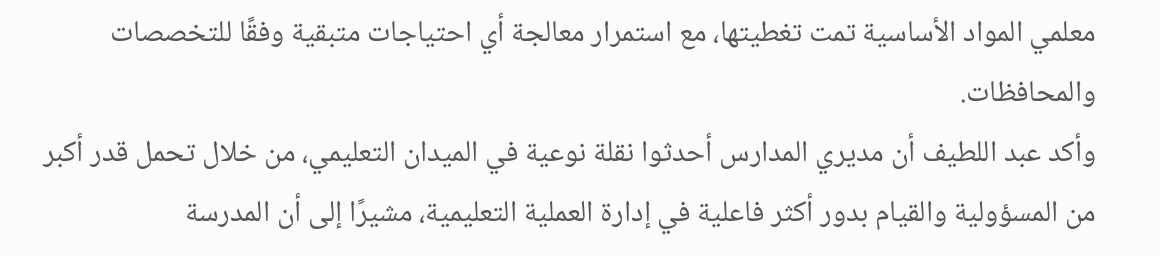معلمي المواد الأساسية تمت تغطيتها، مع استمرار معالجة أي احتياجات متبقية وفقًا للتخصصات والمحافظات.
وأكد عبد اللطيف أن مديري المدارس أحدثوا نقلة نوعية في الميدان التعليمي، من خلال تحمل قدر أكبر من المسؤولية والقيام بدور أكثر فاعلية في إدارة العملية التعليمية، مشيرًا إلى أن المدرسة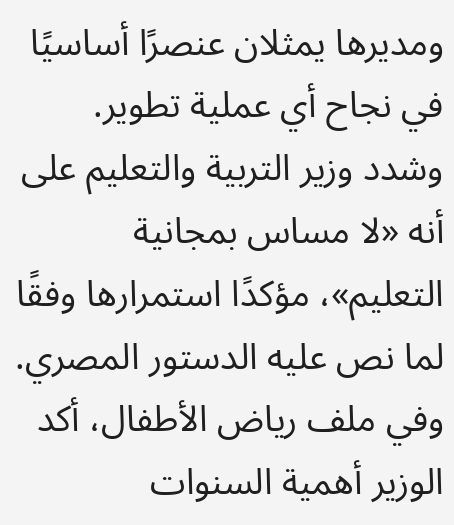ومديرها يمثلان عنصرًا أساسيًا في نجاح أي عملية تطوير.
وشدد وزير التربية والتعليم على أنه «لا مساس بمجانية التعليم»، مؤكدًا استمرارها وفقًا لما نص عليه الدستور المصري.
وفي ملف رياض الأطفال، أكد الوزير أهمية السنوات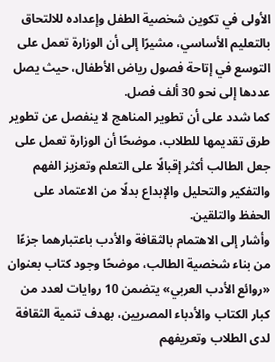الأولى في تكوين شخصية الطفل وإعداده للالتحاق بالتعليم الأساسي، مشيرًا إلى أن الوزارة تعمل على التوسع في إتاحة فصول رياض الأطفال، حيث يصل عددها إلى نحو 30 ألف فصل.
كما شدد على أن تطوير المناهج لا ينفصل عن تطوير طرق تقديمها للطلاب، موضحًا أن الوزارة تعمل على جعل الطالب أكثر إقبالًا على التعلم وتعزيز الفهم والتفكير والتحليل والإبداع بدلًا من الاعتماد على الحفظ والتلقين.
وأشار إلى الاهتمام بالثقافة والأدب باعتبارهما جزءًا من بناء شخصية الطالب، موضحًا وجود كتاب بعنوان «روائع الأدب العربي» يتضمن 10 روايات لعدد من كبار الكتاب والأدباء المصريين، بهدف تنمية الثقافة لدى الطلاب وتعريفهم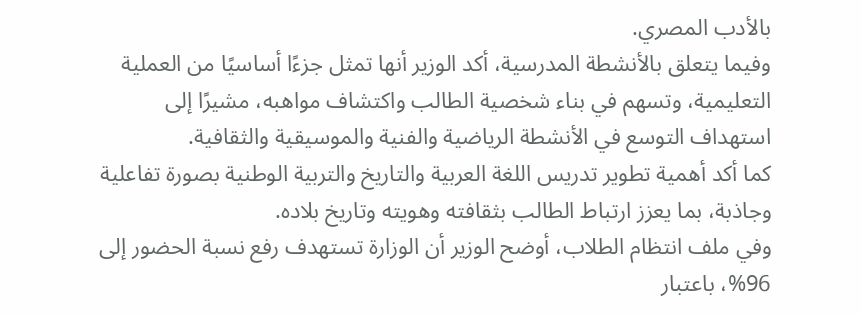بالأدب المصري.
وفيما يتعلق بالأنشطة المدرسية، أكد الوزير أنها تمثل جزءًا أساسيًا من العملية التعليمية، وتسهم في بناء شخصية الطالب واكتشاف مواهبه، مشيرًا إلى استهداف التوسع في الأنشطة الرياضية والفنية والموسيقية والثقافية.
كما أكد أهمية تطوير تدريس اللغة العربية والتاريخ والتربية الوطنية بصورة تفاعلية وجاذبة، بما يعزز ارتباط الطالب بثقافته وهويته وتاريخ بلاده.
وفي ملف انتظام الطلاب، أوضح الوزير أن الوزارة تستهدف رفع نسبة الحضور إلى 96%، باعتبار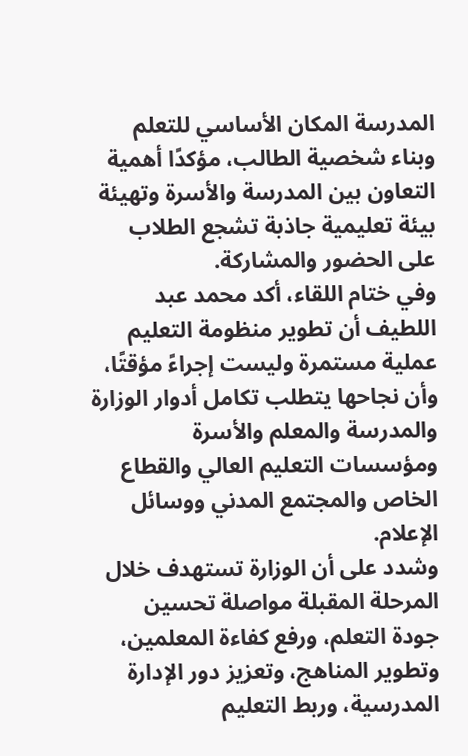المدرسة المكان الأساسي للتعلم وبناء شخصية الطالب، مؤكدًا أهمية التعاون بين المدرسة والأسرة وتهيئة بيئة تعليمية جاذبة تشجع الطلاب على الحضور والمشاركة.
وفي ختام اللقاء، أكد محمد عبد اللطيف أن تطوير منظومة التعليم عملية مستمرة وليست إجراءً مؤقتًا، وأن نجاحها يتطلب تكامل أدوار الوزارة والمدرسة والمعلم والأسرة ومؤسسات التعليم العالي والقطاع الخاص والمجتمع المدني ووسائل الإعلام.
وشدد على أن الوزارة تستهدف خلال المرحلة المقبلة مواصلة تحسين جودة التعلم، ورفع كفاءة المعلمين، وتطوير المناهج، وتعزيز دور الإدارة المدرسية، وربط التعليم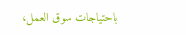باحتياجات سوق العمل،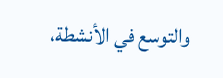والتوسع في الأنشطة،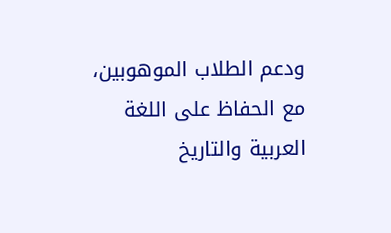ودعم الطلاب الموهوبين، مع الحفاظ على اللغة العربية والتاريخ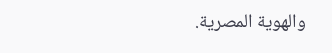والهوية المصرية.